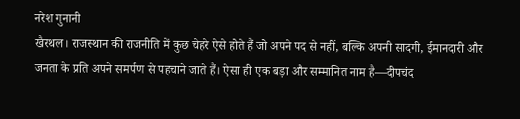नरेश गुनानी
खैरथल। राजस्थान की राजनीति में कुछ चेहरे ऐसे होते हैं जो अपने पद से नहीं, बल्कि अपनी सादगी, ईमानदारी और जनता के प्रति अपने समर्पण से पहचाने जाते हैं। ऐसा ही एक बड़ा और सम्मानित नाम है—दीपचंद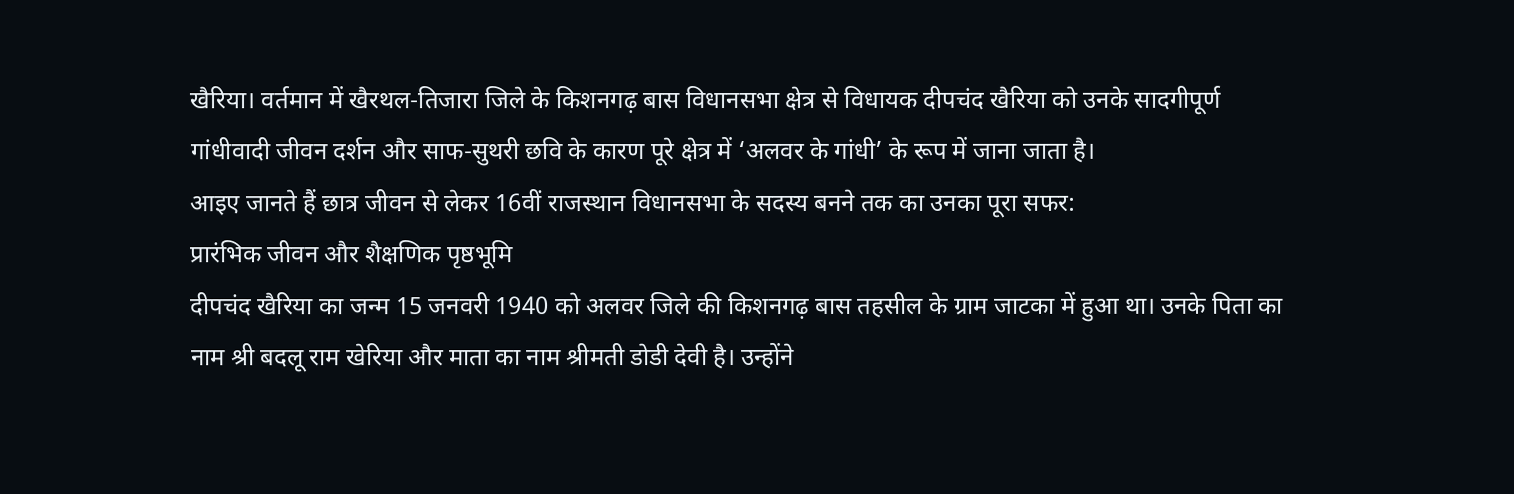खैरिया। वर्तमान में खैरथल-तिजारा जिले के किशनगढ़ बास विधानसभा क्षेत्र से विधायक दीपचंद खैरिया को उनके सादगीपूर्ण गांधीवादी जीवन दर्शन और साफ-सुथरी छवि के कारण पूरे क्षेत्र में ‘अलवर के गांधी’ के रूप में जाना जाता है।
आइए जानते हैं छात्र जीवन से लेकर 16वीं राजस्थान विधानसभा के सदस्य बनने तक का उनका पूरा सफर:
प्रारंभिक जीवन और शैक्षणिक पृष्ठभूमि
दीपचंद खैरिया का जन्म 15 जनवरी 1940 को अलवर जिले की किशनगढ़ बास तहसील के ग्राम जाटका में हुआ था। उनके पिता का नाम श्री बदलू राम खेरिया और माता का नाम श्रीमती डोडी देवी है। उन्होंने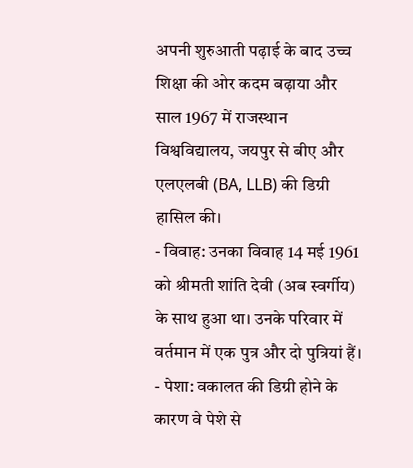अपनी शुरुआती पढ़ाई के बाद उच्च शिक्षा की ओर कदम बढ़ाया और साल 1967 में राजस्थान विश्वविद्यालय, जयपुर से बीए और एलएलबी (BA, LLB) की डिग्री हासिल की।
- विवाह: उनका विवाह 14 मई 1961 को श्रीमती शांति देवी (अब स्वर्गीय) के साथ हुआ था। उनके परिवार में वर्तमान में एक पुत्र और दो पुत्रियां हैं।
- पेशा: वकालत की डिग्री होने के कारण वे पेशे से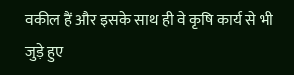वकील हैं और इसके साथ ही वे कृषि कार्य से भी जुड़े हुए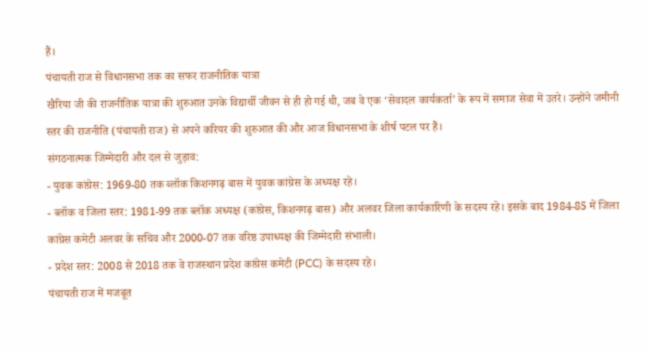हैं।
पंचायती राज से विधानसभा तक का सफर राजनीतिक यात्रा
खैरिया जी की राजनीतिक यात्रा की शुरुआत उनके विद्यार्थी जीवन से ही हो गई थी, जब वे एक ‘सेवादल कार्यकर्ता’ के रूप में समाज सेवा में उतरे। उन्होंने जमीनी स्तर की राजनीति (पंचायती राज) से अपने करियर की शुरुआत की और आज विधानसभा के शीर्ष पटल पर हैं।
संगठनात्मक जिम्मेदारी और दल से जुड़ाव:
- युवक कांग्रेस: 1969-80 तक ब्लॉक किशनगढ़ बास में युवक कांग्रेस के अध्यक्ष रहे।
- ब्लॉक व जिला स्तर: 1981-99 तक ब्लॉक अध्यक्ष (कांग्रेस, किशनगढ़ बास) और अलवर जिला कार्यकारिणी के सदस्य रहे। इसके बाद 1984-85 में जिला कांग्रेस कमेटी अलवर के सचिव और 2000-07 तक वरिष्ठ उपाध्यक्ष की जिम्मेदारी संभाली।
- प्रदेश स्तर: 2008 से 2018 तक वे राजस्थान प्रदेश कांग्रेस कमेटी (PCC) के सदस्य रहे।
पंचायती राज में मजबूत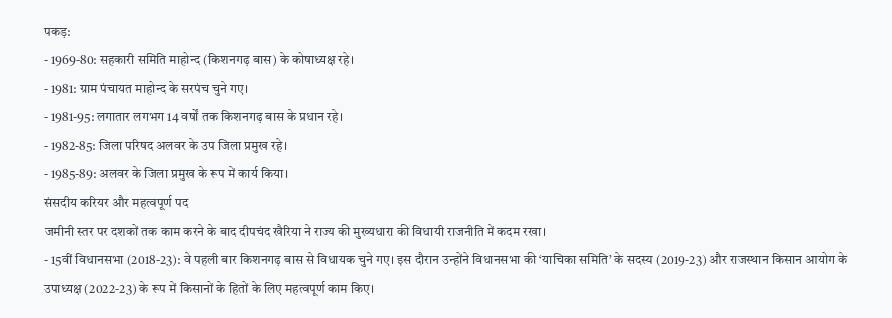पकड़:
- 1969-80: सहकारी समिति माहोन्द (किशनगढ़ बास) के कोषाध्यक्ष रहे।
- 1981: ग्राम पंचायत माहोन्द के सरपंच चुने गए।
- 1981-95: लगातार लगभग 14 वर्षों तक किशनगढ़ बास के प्रधान रहे।
- 1982-85: जिला परिषद अलवर के उप जिला प्रमुख रहे।
- 1985-89: अलवर के जिला प्रमुख के रूप में कार्य किया।
संसदीय करियर और महत्वपूर्ण पद
जमीनी स्तर पर दशकों तक काम करने के बाद दीपचंद खैरिया ने राज्य की मुख्यधारा की विधायी राजनीति में कदम रखा।
- 15वीं विधानसभा (2018-23): वे पहली बार किशनगढ़ बास से विधायक चुने गए। इस दौरान उन्होंने विधानसभा की ‘याचिका समिति’ के सदस्य (2019-23) और राजस्थान किसान आयोग के उपाध्यक्ष (2022-23) के रूप में किसानों के हितों के लिए महत्वपूर्ण काम किए।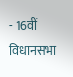- 16वीं विधानसभा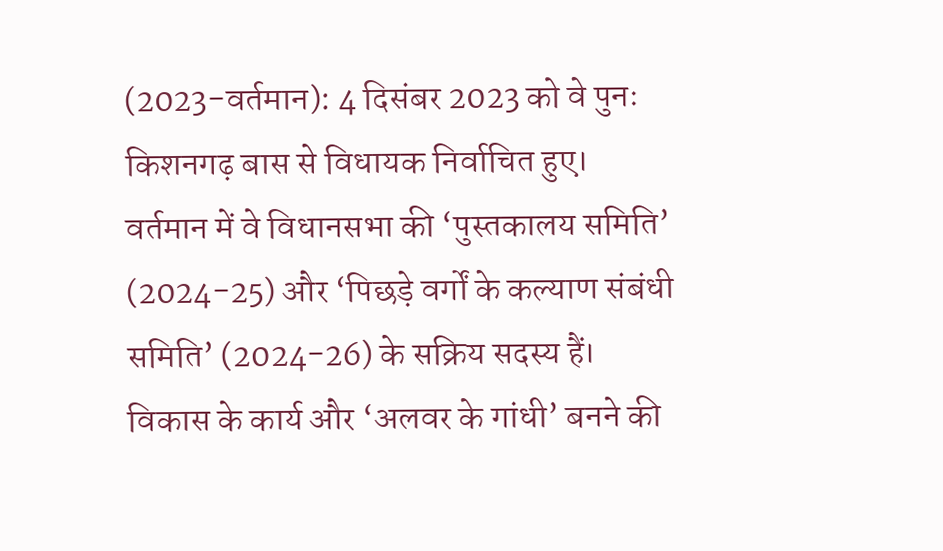(2023-वर्तमान): 4 दिसंबर 2023 को वे पुनः किशनगढ़ बास से विधायक निर्वाचित हुए। वर्तमान में वे विधानसभा की ‘पुस्तकालय समिति’ (2024-25) और ‘पिछड़े वर्गों के कल्याण संबंधी समिति’ (2024-26) के सक्रिय सदस्य हैं।
विकास के कार्य और ‘अलवर के गांधी’ बनने की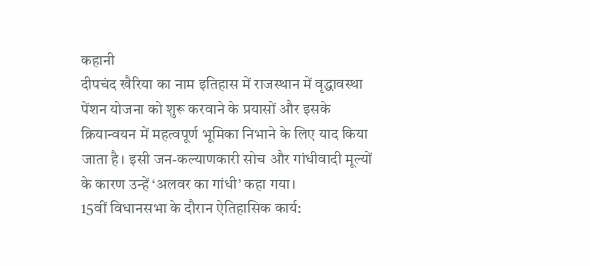कहानी
दीपचंद खैरिया का नाम इतिहास में राजस्थान में वृद्धावस्था पेंशन योजना को शुरू करवाने के प्रयासों और इसके क्रियान्वयन में महत्वपूर्ण भूमिका निभाने के लिए याद किया जाता है। इसी जन-कल्याणकारी सोच और गांधीवादी मूल्यों के कारण उन्हें ‘अलवर का गांधी’ कहा गया।
15वीं विधानसभा के दौरान ऐतिहासिक कार्य: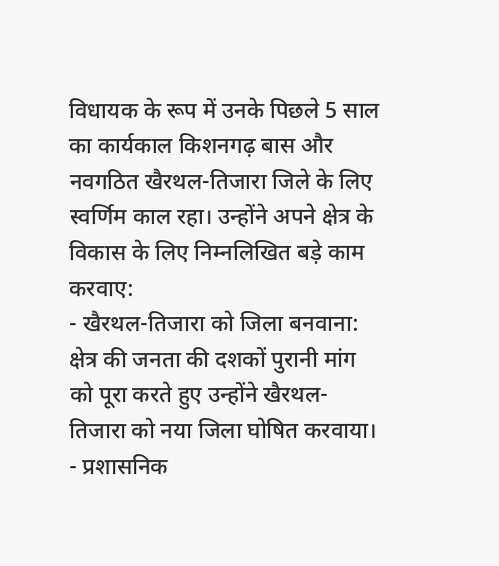विधायक के रूप में उनके पिछले 5 साल का कार्यकाल किशनगढ़ बास और नवगठित खैरथल-तिजारा जिले के लिए स्वर्णिम काल रहा। उन्होंने अपने क्षेत्र के विकास के लिए निम्नलिखित बड़े काम करवाए:
- खैरथल-तिजारा को जिला बनवाना: क्षेत्र की जनता की दशकों पुरानी मांग को पूरा करते हुए उन्होंने खैरथल-तिजारा को नया जिला घोषित करवाया।
- प्रशासनिक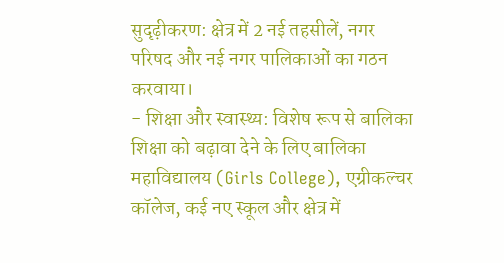सुदृढ़ीकरण: क्षेत्र में 2 नई तहसीलें, नगर परिषद और नई नगर पालिकाओं का गठन करवाया।
- शिक्षा और स्वास्थ्य: विशेष रूप से बालिका शिक्षा को बढ़ावा देने के लिए बालिका महाविद्यालय (Girls College), एग्रीकल्चर कॉलेज, कई नए स्कूल और क्षेत्र में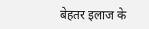बेहतर इलाज के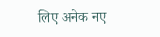लिए अनेक नए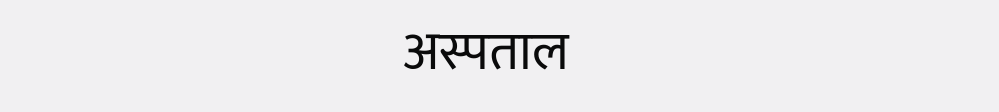अस्पताल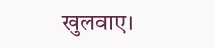खुलवाए।